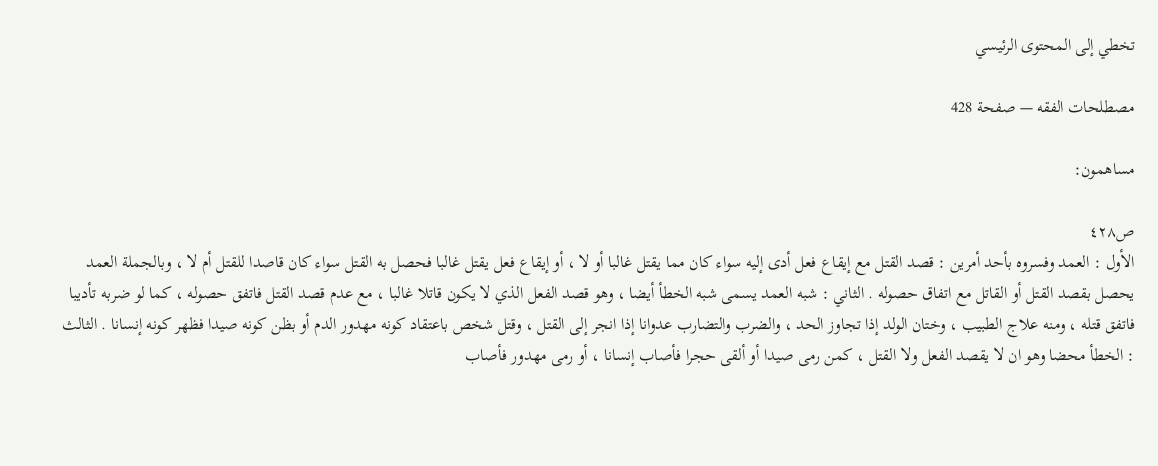تخطي إلى المحتوى الرئيسي

مصطلحات الفقه — صفحة 428

مساهمون:

ص٤٢٨
الأول : العمد وفسروه بأحد أمرين : قصد القتل مع إيقاع فعل أدى إليه سواء كان مما يقتل غالبا أو لا ، أو إيقاع فعل يقتل غالبا فحصل به القتل سواء كان قاصدا للقتل أم لا ، وبالجملة العمد يحصل بقصد القتل أو القاتل مع اتفاق حصوله . الثاني : شبه العمد يسمى شبه الخطأ أيضا ، وهو قصد الفعل الذي لا يكون قاتلا غالبا ، مع عدم قصد القتل فاتفق حصوله ، كما لو ضربه تأديبا فاتفق قتله ، ومنه علاج الطبيب ، وختان الولد إذا تجاوز الحد ، والضرب والتضارب عدوانا إذا انجر إلى القتل ، وقتل شخص باعتقاد كونه مهدور الدم أو بظن كونه صيدا فظهر كونه إنسانا . الثالث : الخطأ محضا وهو ان لا يقصد الفعل ولا القتل ، كمن رمى صيدا أو ألقى حجرا فأصاب إنسانا ، أو رمى مهدور فأصاب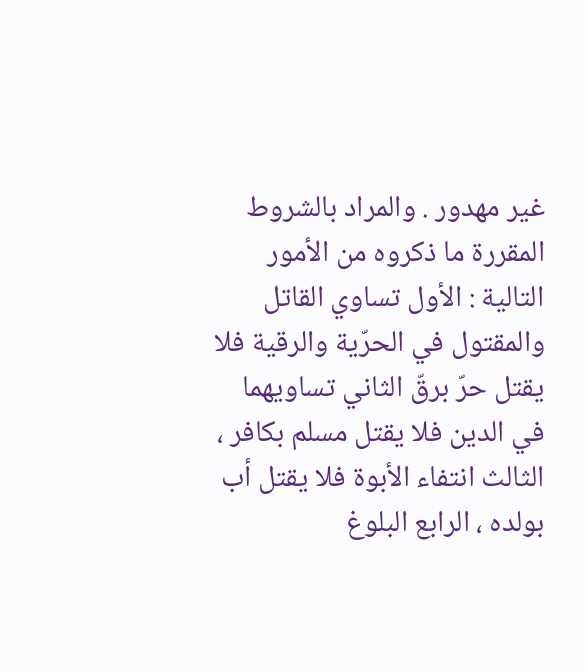غير مهدور . والمراد بالشروط المقررة ما ذكروه من الأمور التالية : الأول تساوي القاتل والمقتول في الحرّية والرقية فلا يقتل حرّ برقّ الثاني تساويهما في الدين فلا يقتل مسلم بكافر ، الثالث انتفاء الأبوة فلا يقتل أب بولده ، الرابع البلوغ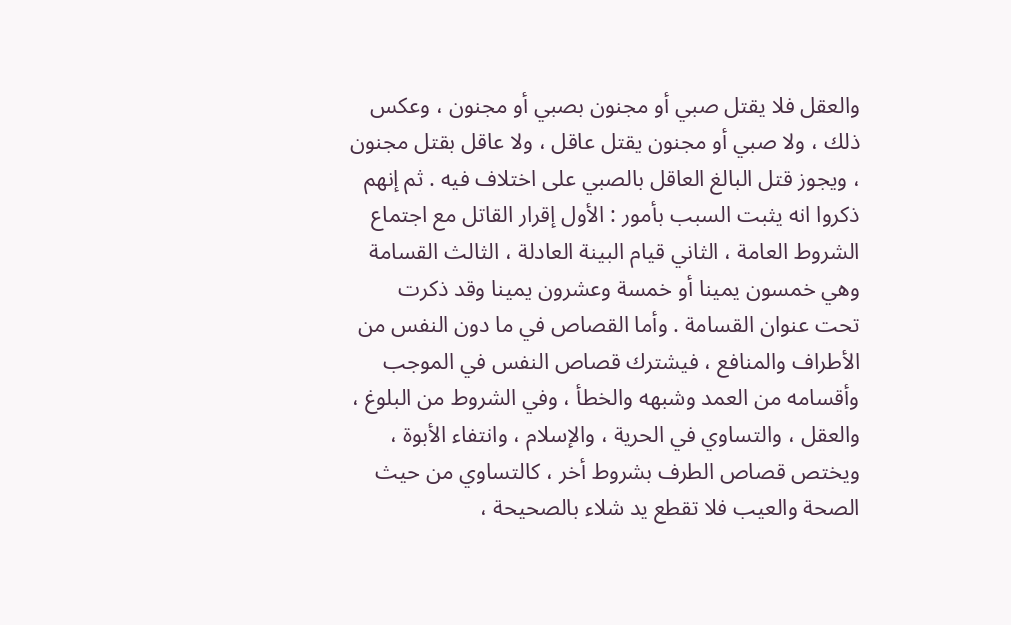والعقل فلا يقتل صبي أو مجنون بصبي أو مجنون ، وعكس ذلك ، ولا صبي أو مجنون يقتل عاقل ، ولا عاقل بقتل مجنون ، ويجوز قتل البالغ العاقل بالصبي على اختلاف فيه . ثم إنهم ذكروا انه يثبت السبب بأمور : الأول إقرار القاتل مع اجتماع الشروط العامة ، الثاني قيام البينة العادلة ، الثالث القسامة وهي خمسون يمينا أو خمسة وعشرون يمينا وقد ذكرت تحت عنوان القسامة . وأما القصاص في ما دون النفس من الأطراف والمنافع ، فيشترك قصاص النفس في الموجب وأقسامه من العمد وشبهه والخطأ ، وفي الشروط من البلوغ ، والعقل ، والتساوي في الحرية ، والإسلام ، وانتفاء الأبوة ، ويختص قصاص الطرف بشروط أخر ، كالتساوي من حيث الصحة والعيب فلا تقطع يد شلاء بالصحيحة ،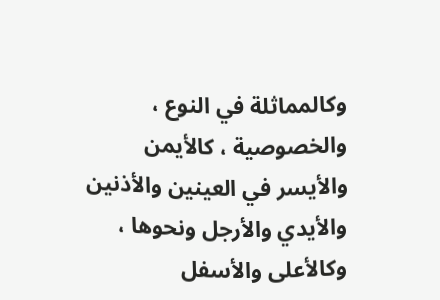وكالمماثلة في النوع ، والخصوصية ، كالأيمن والأيسر في العينين والأذنين والأيدي والأرجل ونحوها ، وكالأعلى والأسفل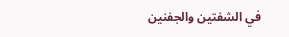في الشفتين والجفنين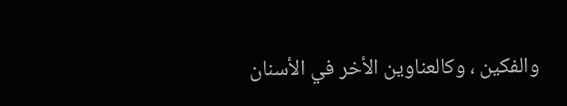والفكين ، وكالعناوين الأخر في الأسنان